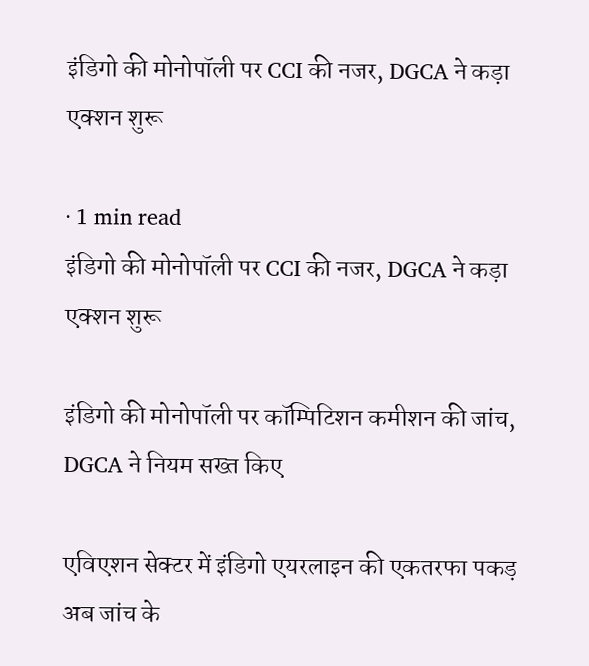इंडिगो की मोनोपॉली पर CCI की नजर, DGCA ने कड़ा एक्शन शुरू

· 1 min read
इंडिगो की मोनोपॉली पर CCI की नजर, DGCA ने कड़ा एक्शन शुरू

इंडिगो की मोनोपॉली पर कॉम्पिटिशन कमीशन की जांच, DGCA ने नियम सख्त किए

एविएशन सेक्टर में इंडिगो एयरलाइन की एकतरफा पकड़ अब जांच के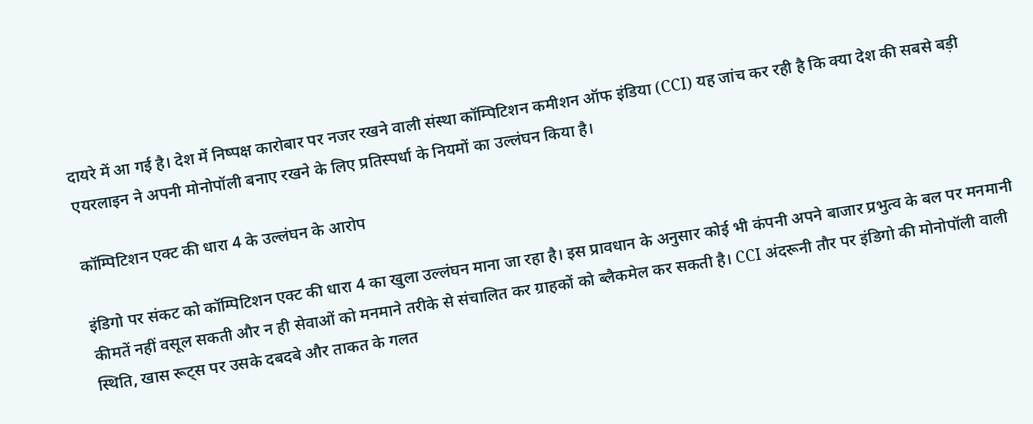दायरे में आ गई है। देश में निष्पक्ष कारोबार पर नजर रखने वाली संस्था कॉम्पिटिशन कमीशन ऑफ इंडिया (CCI) यह जांच कर रही है कि क्या देश की सबसे बड़ी एयरलाइन ने अपनी मोनोपॉली बनाए रखने के लिए प्रतिस्पर्धा के नियमों का उल्लंघन किया है।

कॉम्पिटिशन एक्ट की धारा 4 के उल्लंघन के आरोप

इंडिगो पर संकट को कॉम्पिटिशन एक्ट की धारा 4 का खुला उल्लंघन माना जा रहा है। इस प्रावधान के अनुसार कोई भी कंपनी अपने बाजार प्रभुत्व के बल पर मनमानी कीमतें नहीं वसूल सकती और न ही सेवाओं को मनमाने तरीके से संचालित कर ग्राहकों को ब्लैकमेल कर सकती है। CCI अंदरूनी तौर पर इंडिगो की मोनोपॉली वाली स्थिति, खास रूट्स पर उसके दबदबे और ताकत के गलत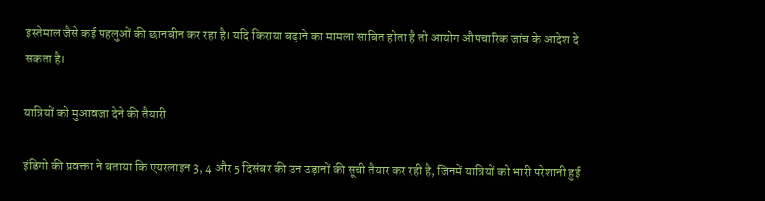इस्तेमाल जैसे कई पहलुओं की छानबीन कर रहा है। यदि किराया बढ़ाने का मामला साबित होता है तो आयोग औपचारिक जांच के आदेश दे सकता है।

यात्रियों को मुआवजा देने की तैयारी

इंडिगो की प्रवक्ता ने बताया कि एयरलाइन 3, 4 और 5 दिसंबर की उन उड़ानों की सूची तैयार कर रही है, जिनमें यात्रियों को भारी परेशानी हुई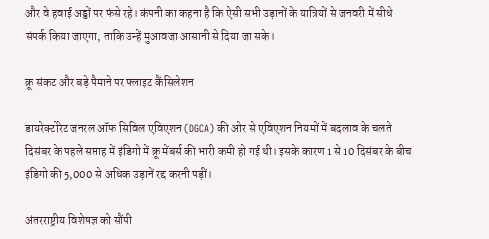और वे हवाई अड्डों पर फंसे रहे। कंपनी का कहना है कि ऐसी सभी उड़ानों के यात्रियों से जनवरी में सीधे संपर्क किया जाएगा, ताकि उन्हें मुआवजा आसानी से दिया जा सके।

क्रू संकट और बड़े पैमाने पर फ्लाइट कैंसिलेशन

डायरेक्टोरेट जनरल ऑफ सिविल एविएशन (DGCA) की ओर से एविएशन नियमों में बदलाव के चलते दिसंबर के पहले सप्ताह में इंडिगो में क्रू मेंबर्स की भारी कमी हो गई थी। इसके कारण 1 से 10 दिसंबर के बीच इंडिगो की 5,000 से अधिक उड़ानें रद्द करनी पड़ीं।

अंतरराष्ट्रीय विशेषज्ञ को सौंपी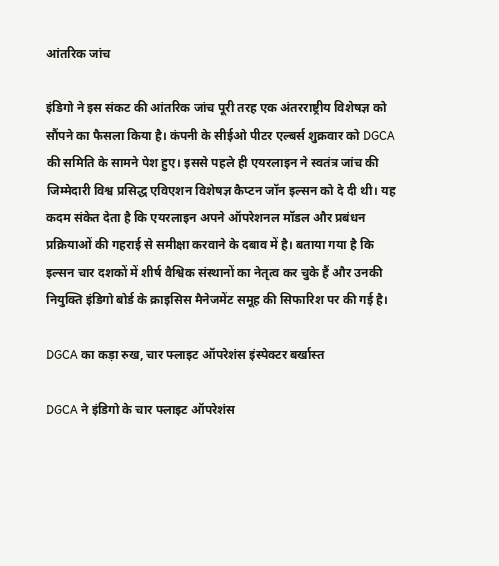आंतरिक जांच

इंडिगो ने इस संकट की आंतरिक जांच पूरी तरह एक अंतरराष्ट्रीय विशेषज्ञ को सौंपने का फैसला किया है। कंपनी के सीईओ पीटर एल्बर्स शुक्रवार को DGCA की समिति के सामने पेश हुए। इससे पहले ही एयरलाइन ने स्वतंत्र जांच की जिम्मेदारी विश्व प्रसिद्ध एविएशन विशेषज्ञ कैप्टन जॉन इल्सन को दे दी थी। यह कदम संकेत देता है कि एयरलाइन अपने ऑपरेशनल मॉडल और प्रबंधन प्रक्रियाओं की गहराई से समीक्षा करवाने के दबाव में है। बताया गया है कि इल्सन चार दशकों में शीर्ष वैश्विक संस्थानों का नेतृत्व कर चुके हैं और उनकी नियुक्ति इंडिगो बोर्ड के क्राइसिस मैनेजमेंट समूह की सिफारिश पर की गई है।

DGCA का कड़ा रुख, चार फ्लाइट ऑपरेशंस इंस्पेक्टर बर्खास्त

DGCA ने इंडिगो के चार फ्लाइट ऑपरेशंस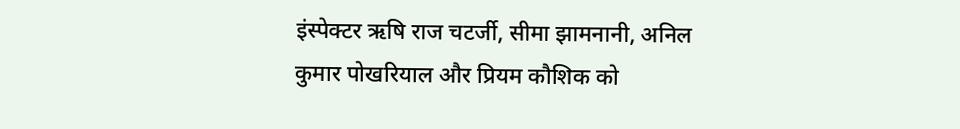इंस्पेक्टर ऋषि राज चटर्जी, सीमा झामनानी, अनिल कुमार पोखरियाल और प्रियम कौशिक को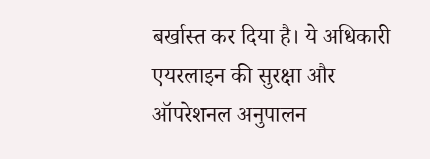बर्खास्त कर दिया है। ये अधिकारी एयरलाइन की सुरक्षा और ऑपरेशनल अनुपालन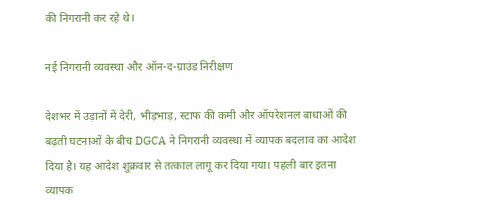की निगरानी कर रहे थे।

नई निगरानी व्यवस्था और ऑन-द-ग्राउंड निरीक्षण

देशभर में उड़ानों में देरी, भीड़भाड़, स्टाफ की कमी और ऑपरेशनल बाधाओं की बढ़ती घटनाओं के बीच DGCA ने निगरानी व्यवस्था में व्यापक बदलाव का आदेश दिया है। यह आदेश शुक्रवार से तत्काल लागू कर दिया गया। पहली बार इतना व्यापक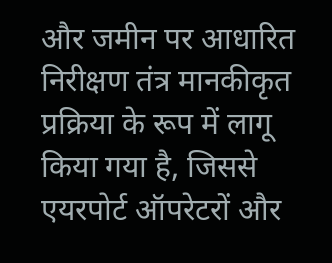और जमीन पर आधारित निरीक्षण तंत्र मानकीकृत प्रक्रिया के रूप में लागू किया गया है, जिससे एयरपोर्ट ऑपरेटरों और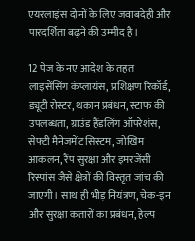एयरलाइंस दोनों के लिए जवाबदेही और पारदर्शिता बढ़ने की उम्मीद है।

12 पेज के नए आदेश के तहत लाइसेंसिंग कंप्लायंस, प्रशिक्षण रिकॉर्ड, ड्यूटी रोस्टर, थकान प्रबंधन, स्टाफ की उपलब्धता, ग्राउंड हैंडलिंग ऑपरेशंस, सेफ्टी मैनेजमेंट सिस्टम, जोखिम आकलन, रैंप सुरक्षा और इमरजेंसी रिस्पांस जैसे क्षेत्रों की विस्तृत जांच की जाएगी। साथ ही भीड़ नियंत्रण, चेक-इन और सुरक्षा कतारों का प्रबंधन, हेल्प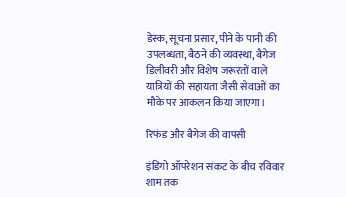डेस्क, सूचना प्रसार, पीने के पानी की उपलब्धता, बैठने की व्यवस्था, बैगेज डिलीवरी और विशेष जरूरतों वाले यात्रियों की सहायता जैसी सेवाओं का मौके पर आकलन किया जाएगा।

रिफंड और बैगेज की वापसी

इंडिगो ऑपरेशन संकट के बीच रविवार शाम तक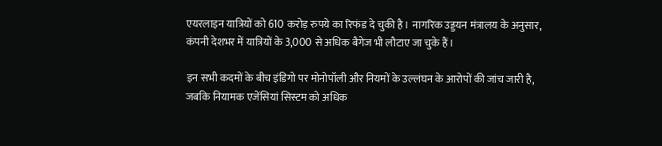एयरलाइन यात्रियों को 610 करोड़ रुपये का रिफंड दे चुकी है। नागरिक उड्डयन मंत्रालय के अनुसार, कंपनी देशभर में यात्रियों के 3,000 से अधिक बैगेज भी लौटाए जा चुके हैं।

इन सभी कदमों के बीच इंडिगो पर मोनोपॉली और नियमों के उल्लंघन के आरोपों की जांच जारी है, जबकि नियामक एजेंसियां सिस्टम को अधिक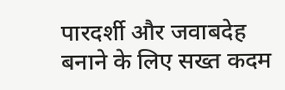पारदर्शी और जवाबदेह बनाने के लिए सख्त कदम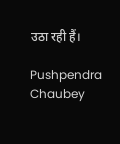उठा रही हैं।

Pushpendra Chaubey